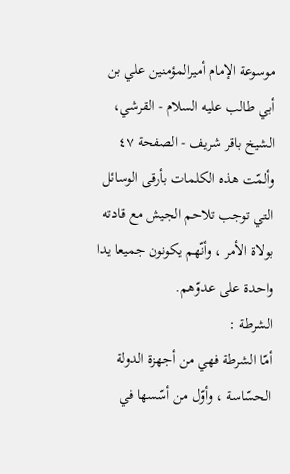موسوعة الإمام أميرالمؤمنين علي بن أبي طالب عليه السلام - القرشي، الشيخ باقر شريف - الصفحة ٤٧
وألمّت هذه الكلمات بأرقى الوسائل التي توجب تلاحم الجيش مع قادته بولاة الأمر ، وأنّهم يكونون جميعا يدا واحدة على عدوّهم.
الشرطة :
أمّا الشرطة فهي من أجهزة الدولة الحسّاسة ، وأوّل من أسّسها في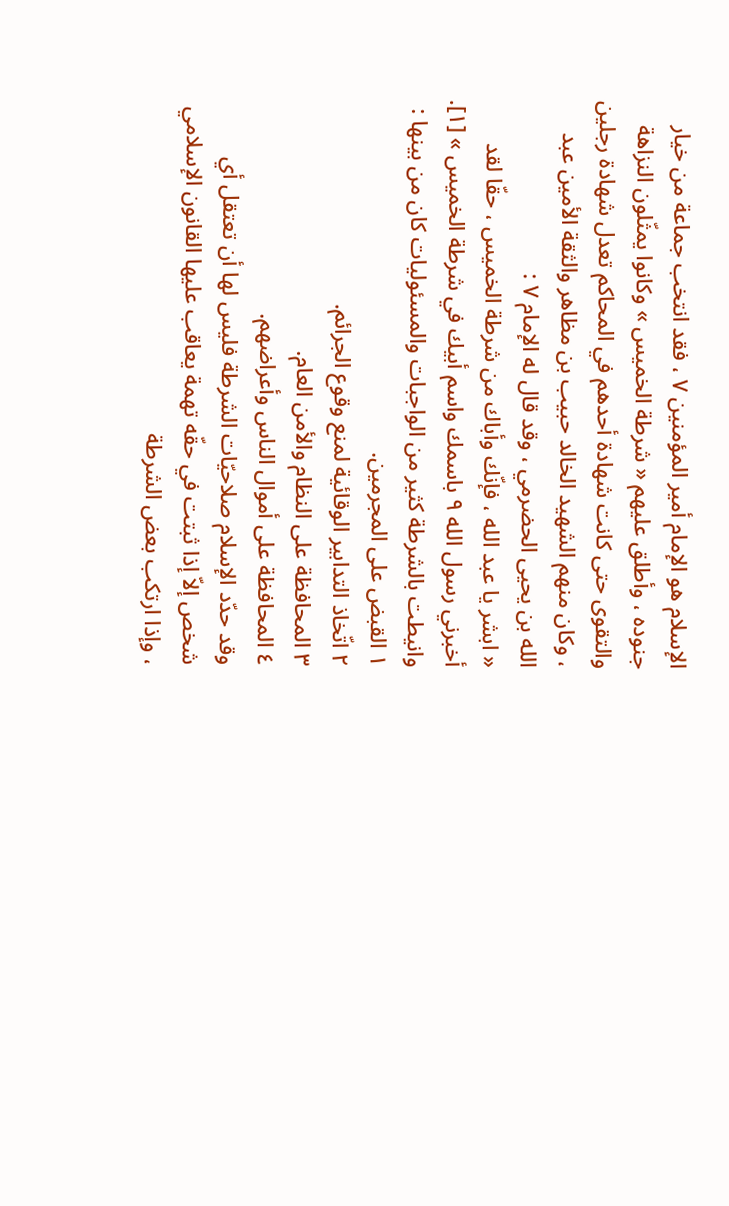الإسلام هو الإمام أمير المؤمنين ٧ ، فقد انتخب جماعة من خيار جنوده ، وأطلق عليهم « شرطة الخميس » وكانوا يمثّلون النزاهة والتقوى حتى كانت شهادة أحدهم في المحاكم تعدل شهادة رجلين ، وكان منهم الشهيد الخالد حبيب بن مظاهر والثقة الأمين عبد الله بن يحيى الحضرمي ، وقد قال له الإمام ٧ :
« ابشر يا عبد الله ، فإنّك وأباك من شرطة الخميس ، حقّا لقد أخبرني رسول الله ٩ باسمك واسم أبيك في شرطة الخميس » [١].
وانيطت بالشرطة كثير من الواجبات والمسئوليات كان من بينها :
١ القبض على المجرمين.
٢ اتّخاذ التدابير الوقائية لمنع وقوع الجرائم.
٣ المحافظة على النظام والأمن العام.
٤ المحافظة على أموال الناس وأعراضهم.
وقد حدّد الإسلام صلاحيّات الشرطة فليس لها أن تعتقل أي شخص إلاّ إذا ثبتت في حقّه تهمة يعاقب عليها القانون الإسلامي ، وإذا ارتكب بعض الشرطة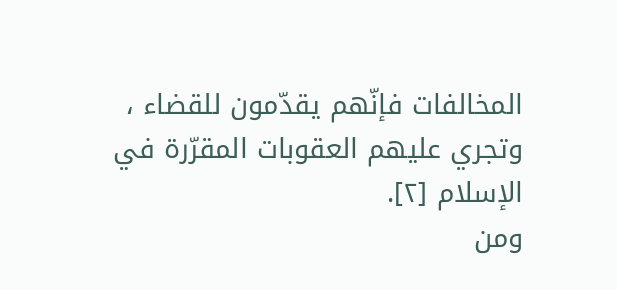المخالفات فإنّهم يقدّمون للقضاء ، وتجري عليهم العقوبات المقرّرة في الإسلام [٢].
ومن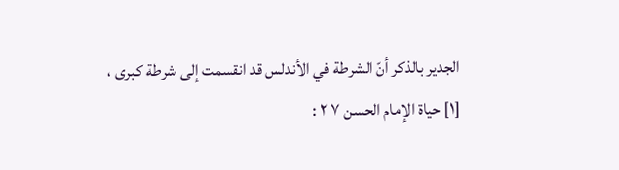الجدير بالذكر أنّ الشرطة في الأندلس قد انقسمت إلى شرطة كبرى ،
[١] حياة الإمام الحسن ٧ ٢ :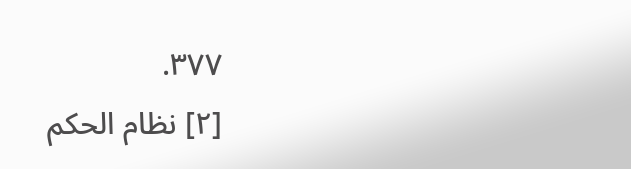٣٧٧.
[٢] نظام الحكم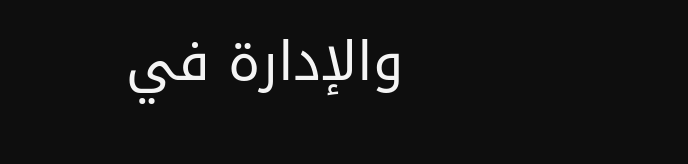والإدارة في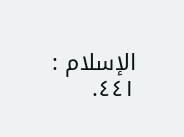الإسلام : ٤٤١.